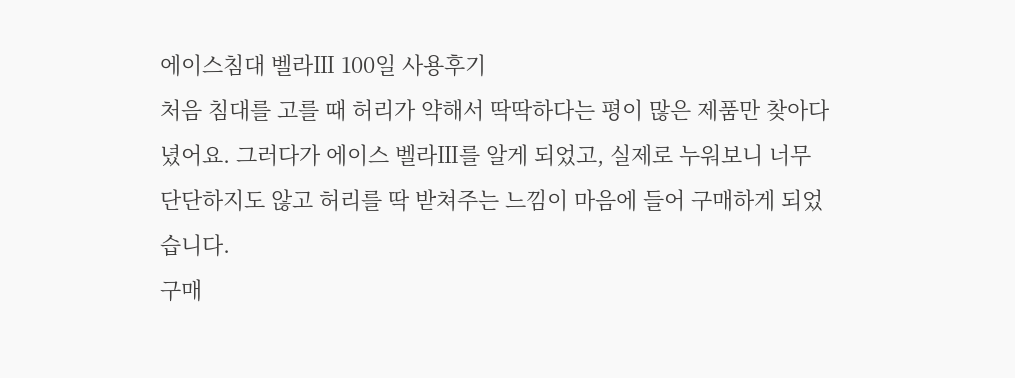에이스침대 벨라Ⅲ 100일 사용후기
처음 침대를 고를 때 허리가 약해서 딱딱하다는 평이 많은 제품만 찾아다녔어요. 그러다가 에이스 벨라Ⅲ를 알게 되었고, 실제로 누워보니 너무 단단하지도 않고 허리를 딱 받쳐주는 느낌이 마음에 들어 구매하게 되었습니다.
구매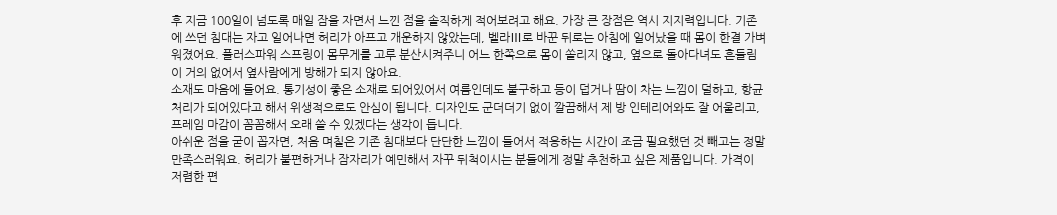후 지금 100일이 넘도록 매일 잠을 자면서 느낀 점을 솔직하게 적어보려고 해요. 가장 큰 장점은 역시 지지력입니다. 기존에 쓰던 침대는 자고 일어나면 허리가 아프고 개운하지 않았는데, 벨라Ⅲ로 바꾼 뒤로는 아침에 일어났을 때 몸이 한결 가벼워졌어요. 플러스파워 스프링이 몸무게를 고루 분산시켜주니 어느 한쪽으로 몸이 쏠리지 않고, 옆으로 돌아다녀도 흔들림이 거의 없어서 옆사람에게 방해가 되지 않아요.
소재도 마음에 들어요. 통기성이 좋은 소재로 되어있어서 여름인데도 불구하고 등이 덥거나 땀이 차는 느낌이 덜하고, 항균 처리가 되어있다고 해서 위생적으로도 안심이 됩니다. 디자인도 군더더기 없이 깔끔해서 제 방 인테리어와도 잘 어울리고, 프레임 마감이 꼼꼼해서 오래 쓸 수 있겠다는 생각이 듭니다.
아쉬운 점을 굳이 꼽자면, 처음 며칠은 기존 침대보다 단단한 느낌이 들어서 적응하는 시간이 조금 필요했던 것 빼고는 정말 만족스러워요. 허리가 불편하거나 잠자리가 예민해서 자꾸 뒤척이시는 분들에게 정말 추천하고 싶은 제품입니다. 가격이 저렴한 편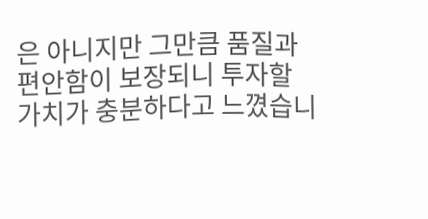은 아니지만 그만큼 품질과 편안함이 보장되니 투자할 가치가 충분하다고 느꼈습니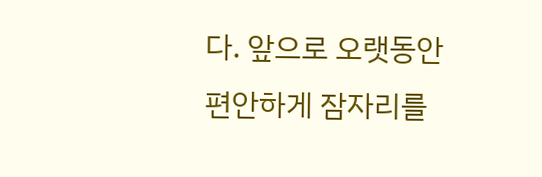다. 앞으로 오랫동안 편안하게 잠자리를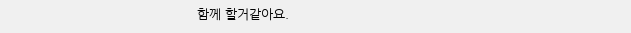함께 할거같아요.